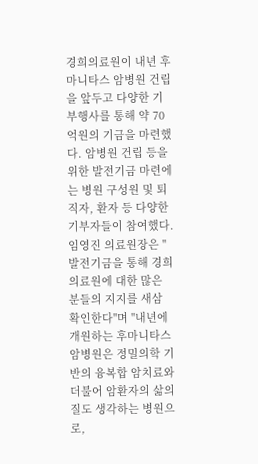경희의료원이 내년 후마니타스 암병원 건립을 앞두고 다양한 기부행사를 통해 약 70억원의 기금을 마련했다. 암병원 건립 등을 위한 발전기금 마련에는 병원 구성원 및 퇴직자, 환자 등 다양한 기부자들이 참여했다.
임영진 의료원장은 "발전기금을 통해 경희의료원에 대한 많은 분들의 지지를 새삼 확인한다"며 "내년에 개원하는 후마니타스 암병원은 정밀의학 기반의 융복합 암치료와 더불어 암환자의 삶의 질도 생각하는 병원으로,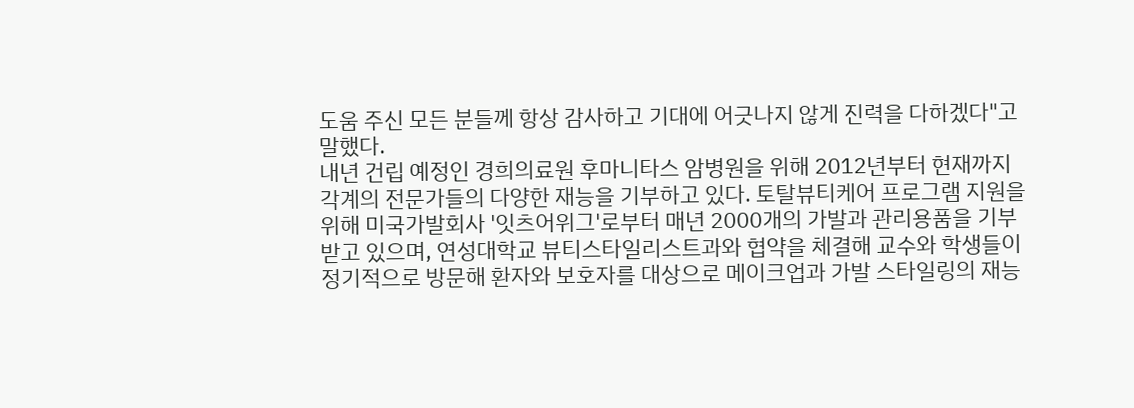도움 주신 모든 분들께 항상 감사하고 기대에 어긋나지 않게 진력을 다하겠다"고 말했다.
내년 건립 예정인 경희의료원 후마니타스 암병원을 위해 2012년부터 현재까지 각계의 전문가들의 다양한 재능을 기부하고 있다. 토탈뷰티케어 프로그램 지원을 위해 미국가발회사 '잇츠어위그'로부터 매년 2000개의 가발과 관리용품을 기부받고 있으며, 연성대학교 뷰티스타일리스트과와 협약을 체결해 교수와 학생들이 정기적으로 방문해 환자와 보호자를 대상으로 메이크업과 가발 스타일링의 재능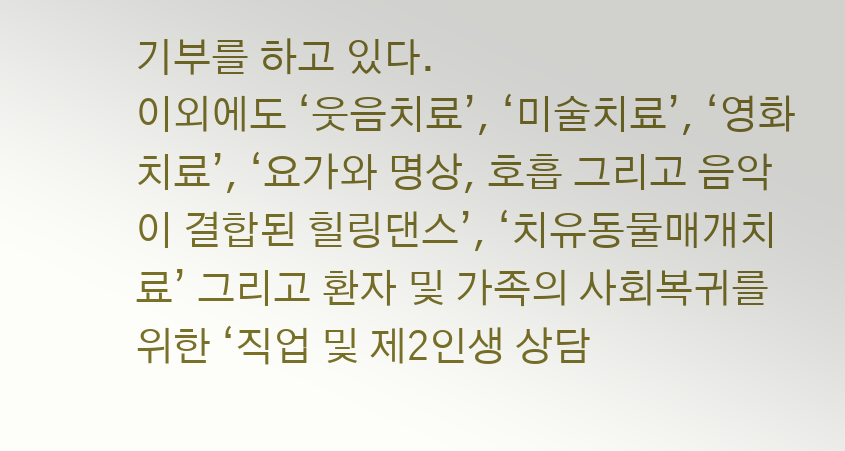기부를 하고 있다.
이외에도 ‘웃음치료’, ‘미술치료’, ‘영화치료’, ‘요가와 명상, 호흡 그리고 음악이 결합된 힐링댄스’, ‘치유동물매개치료’ 그리고 환자 및 가족의 사회복귀를 위한 ‘직업 및 제2인생 상담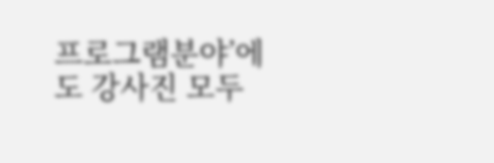프로그램분야’에도 강사진 모두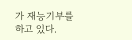가 재능기부를 하고 있다.